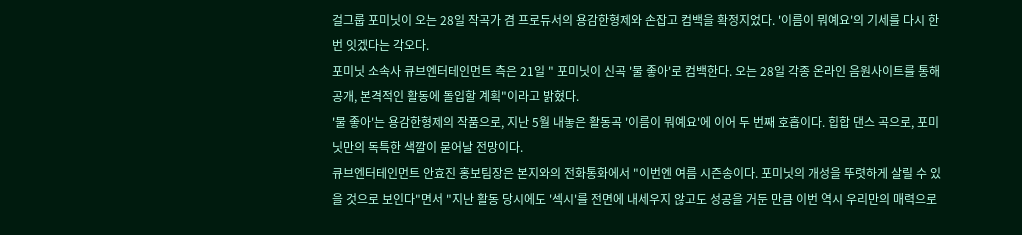걸그룹 포미닛이 오는 28일 작곡가 겸 프로듀서의 용감한형제와 손잡고 컴백을 확정지었다. '이름이 뭐예요'의 기세를 다시 한 번 잇겠다는 각오다.
포미닛 소속사 큐브엔터테인먼트 측은 21일 " 포미닛이 신곡 '물 좋아'로 컴백한다. 오는 28일 각종 온라인 음원사이트를 통해 공개, 본격적인 활동에 돌입할 계획"이라고 밝혔다.
'물 좋아'는 용감한형제의 작품으로, 지난 5월 내놓은 활동곡 '이름이 뭐예요'에 이어 두 번째 호흡이다. 힙합 댄스 곡으로, 포미닛만의 독특한 색깔이 묻어날 전망이다.
큐브엔터테인먼트 안효진 홍보팀장은 본지와의 전화통화에서 "이번엔 여름 시즌송이다. 포미닛의 개성을 뚜렷하게 살릴 수 있을 것으로 보인다"면서 "지난 활동 당시에도 '섹시'를 전면에 내세우지 않고도 성공을 거둔 만큼 이번 역시 우리만의 매력으로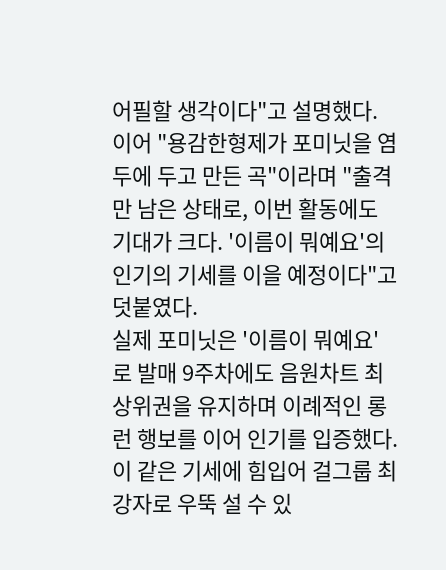어필할 생각이다"고 설명했다.
이어 "용감한형제가 포미닛을 염두에 두고 만든 곡"이라며 "출격만 남은 상태로, 이번 활동에도 기대가 크다. '이름이 뭐예요'의 인기의 기세를 이을 예정이다"고 덧붙였다.
실제 포미닛은 '이름이 뭐예요'로 발매 9주차에도 음원차트 최상위권을 유지하며 이례적인 롱런 행보를 이어 인기를 입증했다. 이 같은 기세에 힘입어 걸그룹 최강자로 우뚝 설 수 있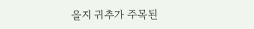을지 귀추가 주목된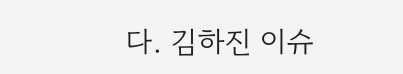다. 김하진 이슈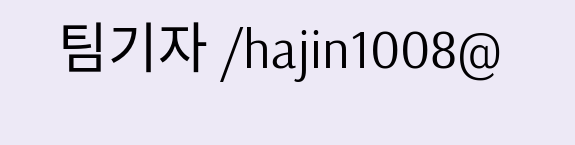팀기자 /hajin1008@